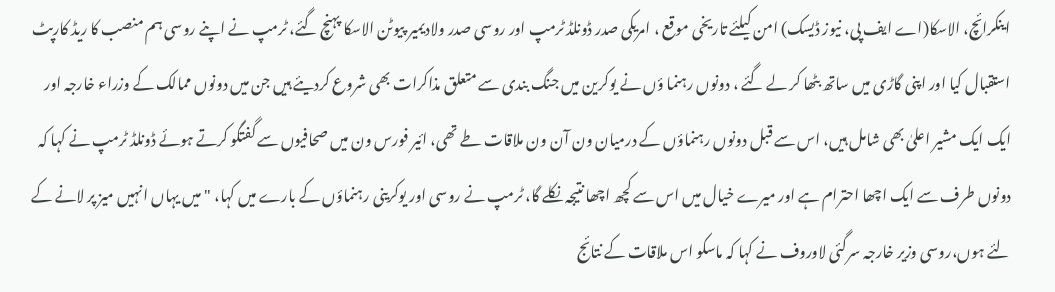اینکرائچ، الاسکا(اے ایف پی، نیوز ڈیسک) امن کیلئے تاریخی موقع ، امریکی صدر ڈونلڈ ٹرمپ اور روسی صدر ولادیمیر پیوٹن الاسکا پہنچ گئے، ٹرمپ نے اپنے روسی ہم منصب کا ریڈ کارپٹ استقبال کیا اور اپنی گاڑی میں ساتھ بٹھا کر لے گئے ، دونوں رہنما ؤں نے یوکرین میں جنگ بندی سے متعلق مذاکرات بھی شروع کردیئے ہیں جن میں دونوں ممالک کے وزراء خارجہ اور ایک ایک مشیر اعلیٰ بھی شامل ہیں، اس سے قبل دونوں رہنماؤں کے درمیان ون آن ون ملاقات طے تھی، ائیر فورس ون میں صحافیوں سے گفتگو کرتے ہوئے ڈونلڈ ٹرمپ نے کہا کہ دونوں طرف سے ایک اچھا احترام ہے اور میرے خیال میں اس سے کچھ اچھا نتیجہ نکلے گا، ٹرمپ نے روسی اور یوکرینی رہنماؤں کے بارے میں کہا، "میں یہاں انہیں میز پر لانے کے لئے ہوں،روسی وزیر خارجہ سرگئی لاوروف نے کہا کہ ماسکو اس ملاقات کے نتائج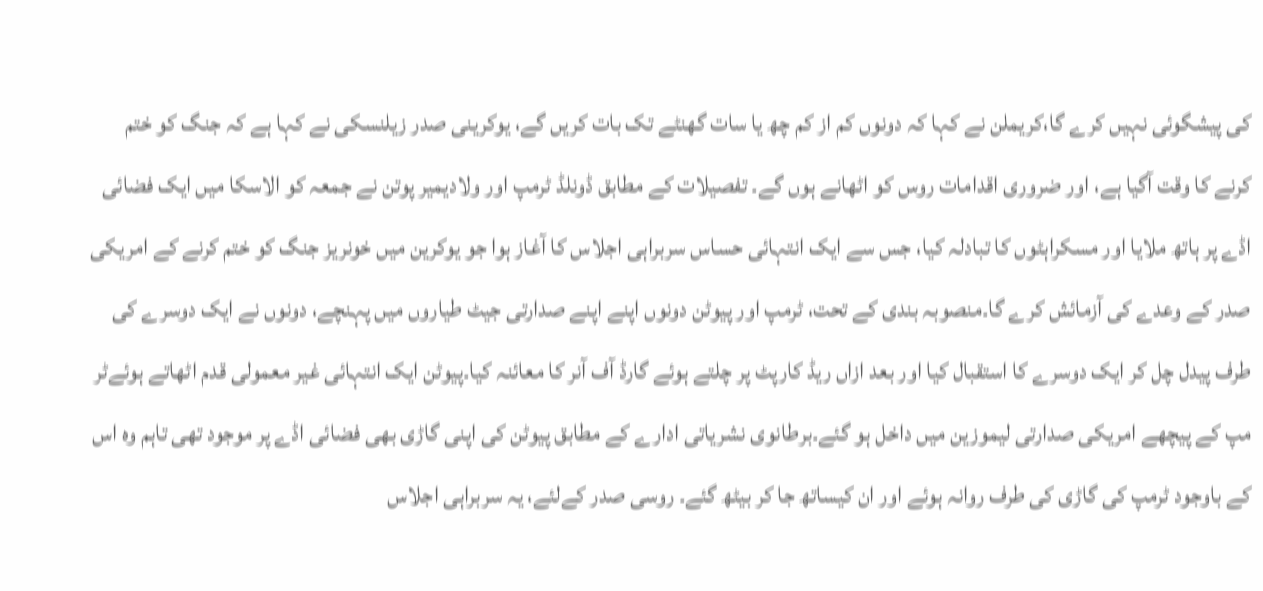کی پیشگوئی نہیں کرے گا،کریملن نے کہا کہ دونوں کم از کم چھ یا سات گھنٹے تک بات کریں گے، یوکرینی صدر زیلنسکی نے کہا ہے کہ جنگ کو ختم کرنے کا وقت آگیا ہے، اور ضروری اقدامات روس کو اٹھانے ہوں گے۔ تفصیلات کے مطابق ڈونلڈ ٹرمپ اور ولادیمیر پوتن نے جمعہ کو الاسکا میں ایک فضائی اڈے پر ہاتھ ملایا اور مسکراہٹوں کا تبادلہ کیا، جس سے ایک انتہائی حساس سربراہی اجلاس کا آغاز ہوا جو یوکرین میں خونریز جنگ کو ختم کرنے کے امریکی صدر کے وعدے کی آزمائش کرے گا۔منصوبہ بندی کے تحت، ٹرمپ اور پیوٹن دونوں اپنے اپنے صدارتی جیٹ طیاروں میں پہنچے، دونوں نے ایک دوسرے کی طرف پیدل چل کر ایک دوسرے کا استقبال کیا اور بعد ازاں ریڈ کارپٹ پر چلتے ہوئے گارڈ آف آنر کا معائنہ کیا۔پیوٹن ایک انتہائی غیر معمولی قدم اٹھاتے ہوئےٹر مپ کے پیچھے امریکی صدارتی لیموزین میں داخل ہو گئے۔برطانوی نشریاتی ادارے کے مطابق پیوٹن کی اپنی گاڑی بھی فضائی اڈے پر موجود تھی تاہم وہ اس کے باوجود ٹرمپ کی گاڑی کی طرف روانہ ہوئے اور ان کیساتھ جا کر بیٹھ گئے۔ روسی صدر کےلئے، یہ سربراہی اجلاس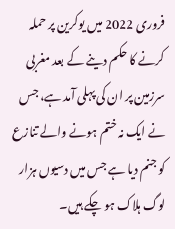فروری 2022 میں یوکرین پر حملہ کرنے کا حکم دینے کے بعد مغربی سرزمین پر ان کی پہلی آمد ہے، جس نے ایک نہ ختم ہونے والے تنازع کو جنم دیا ہے جس میں دسیوں ہزار لوگ ہلاک ہو چکے ہیں۔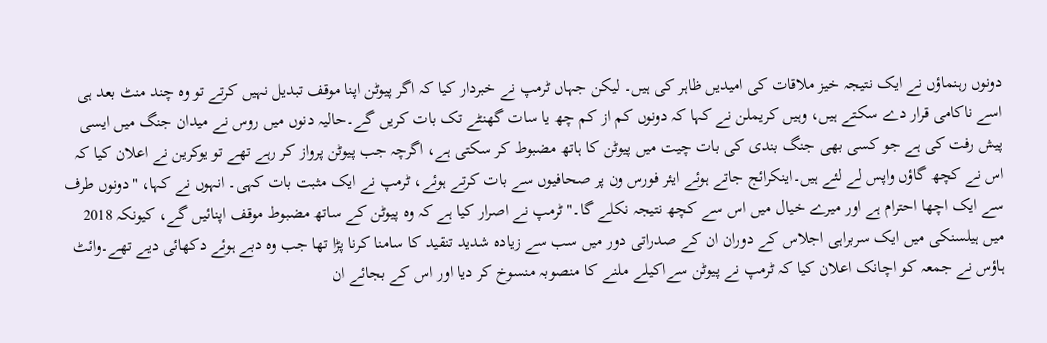دونوں رہنماؤں نے ایک نتیجہ خیز ملاقات کی امیدیں ظاہر کی ہیں۔ لیکن جہاں ٹرمپ نے خبردار کیا کہ اگر پیوٹن اپنا موقف تبدیل نہیں کرتے تو وہ چند منٹ بعد ہی اسے ناکامی قرار دے سکتے ہیں، وہیں کریملن نے کہا کہ دونوں کم از کم چھ یا سات گھنٹے تک بات کریں گے۔حالیہ دنوں میں روس نے میدان جنگ میں ایسی پیش رفت کی ہے جو کسی بھی جنگ بندی کی بات چیت میں پیوٹن کا ہاتھ مضبوط کر سکتی ہے، اگرچہ جب پیوٹن پرواز کر رہے تھے تو یوکرین نے اعلان کیا کہ اس نے کچھ گاؤں واپس لے لئے ہیں۔اینکرائج جاتے ہوئے ایئر فورس ون پر صحافیوں سے بات کرتے ہوئے، ٹرمپ نے ایک مثبت بات کہی۔ انہوں نے کہا، "دونوں طرف سے ایک اچھا احترام ہے اور میرے خیال میں اس سے کچھ نتیجہ نکلے گا۔"ٹرمپ نے اصرار کیا ہے کہ وہ پیوٹن کے ساتھ مضبوط موقف اپنائیں گے، کیونکہ 2018 میں ہیلسنکی میں ایک سربراہی اجلاس کے دوران ان کے صدراتی دور میں سب سے زیادہ شدید تنقید کا سامنا کرنا پڑا تھا جب وہ دبے ہوئے دکھائی دیے تھے۔وائٹ ہاؤس نے جمعہ کو اچانک اعلان کیا کہ ٹرمپ نے پیوٹن سےاکیلے ملنے کا منصوبہ منسوخ کر دیا اور اس کے بجائے ان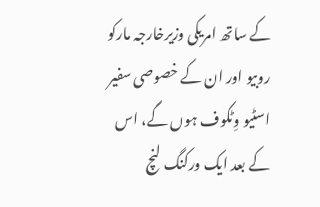کے ساتھ امریکی وزیرخارجہ مارکو روبیو اور ان کے خصوصی سفیر اسٹیو وِٹکوف ہوں گے، اس کے بعد ایک ورکنگ لنچ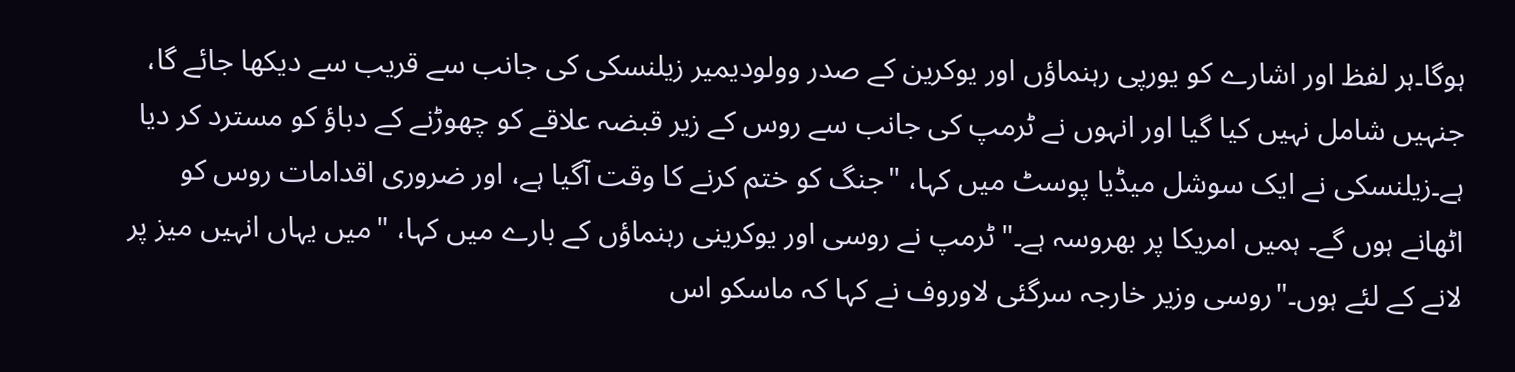ہوگا۔ہر لفظ اور اشارے کو یورپی رہنماؤں اور یوکرین کے صدر وولودیمیر زیلنسکی کی جانب سے قریب سے دیکھا جائے گا، جنہیں شامل نہیں کیا گیا اور انہوں نے ٹرمپ کی جانب سے روس کے زیر قبضہ علاقے کو چھوڑنے کے دباؤ کو مسترد کر دیا ہے۔زیلنسکی نے ایک سوشل میڈیا پوسٹ میں کہا، "جنگ کو ختم کرنے کا وقت آگیا ہے، اور ضروری اقدامات روس کو اٹھانے ہوں گے۔ ہمیں امریکا پر بھروسہ ہے۔"ٹرمپ نے روسی اور یوکرینی رہنماؤں کے بارے میں کہا، "میں یہاں انہیں میز پر لانے کے لئے ہوں۔"روسی وزیر خارجہ سرگئی لاوروف نے کہا کہ ماسکو اس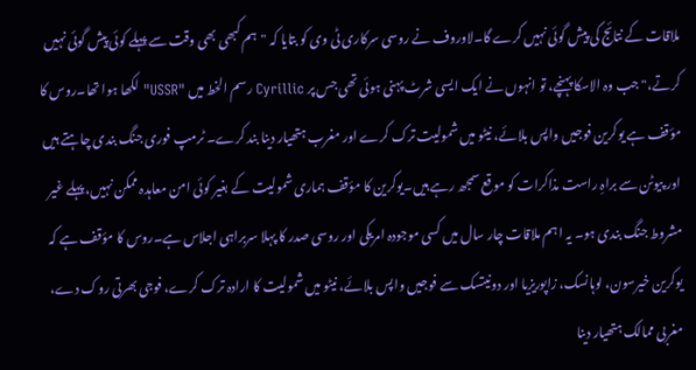ملاقات کے نتائج کی پیش گوئی نہیں کرے گا۔لاوروف نے روسی سرکاری ٹی وی کو بتایا کہ "ہم کبھی بھی وقت سے پہلے کوئی پیش گوئی نہیں کرتے،" جب وہ الاسکا پہنچے، تو انہوں نے ایک ایسی شرٹ پہنی ہوئی تھی جس پر Cyrillic رسم الخط میں "USSR" لکھا ہوا تھا۔روس کا مؤقف ہے یوکرین فوجیں واپس بلائے، نیٹو میں شمولیت ترک کرے اور مغرب ہتھیار دینا بند کرے۔ ٹرمپ فوری جنگ بندی چاہتے ہیں اور پیوٹن سے براہِ راست مذاکرات کو موقع سمجھ رہے ہیں۔یوکرین کا مؤقف ہماری شمولیت کے بغیر کوئی امن معاہدہ ممکن نہیں، پہلے غیر مشروط جنگ بندی ہو۔ یہ اہم ملاقات چار سال میں کسی موجودہ امریکی اور روسی صدر کا پہلا سربراہی اجلاس ہے۔روس کا مؤقف ہے کہ یوکرین خیرسون، لوہانسک، زاپوریزیا اور دونیتسک سے فوجیں واپس بلائے، نیٹو میں شمولیت کا ارادہ ترک کرے، فوجی بھرتی روک دے، مغربی ممالک ہتھیار دینا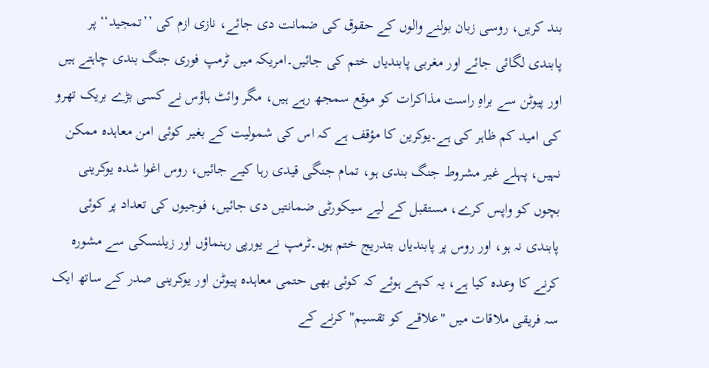بند کریں، روسی زبان بولنے والوں کے حقوق کی ضمانت دی جائے، نازی ازم کی ’’تمجید‘‘ پر پابندی لگائی جائے اور مغربی پابندیاں ختم کی جائیں۔امریکہ میں ٹرمپ فوری جنگ بندی چاہتے ہیں اور پیوٹن سے براہِ راست مذاکرات کو موقع سمجھ رہے ہیں، مگر وائٹ ہاؤس نے کسی بڑے بریک تھرو کی امید کم ظاہر کی ہے۔یوکرین کا مؤقف ہے کہ اس کی شمولیت کے بغیر کوئی امن معاہدہ ممکن نہیں، پہلے غیر مشروط جنگ بندی ہو، تمام جنگی قیدی رہا کیے جائیں، روس اغوا شدہ یوکرینی بچوں کو واپس کرے، مستقبل کے لیے سیکورٹی ضمانتیں دی جائیں، فوجیوں کی تعداد پر کوئی پابندی نہ ہو، اور روس پر پابندیاں بتدریج ختم ہوں۔ٹرمپ نے یورپی رہنماؤں اور زیلنسکی سے مشورہ کرنے کا وعدہ کیا ہے، یہ کہتے ہوئے کہ کوئی بھی حتمی معاہدہ پیوٹن اور یوکرینی صدر کے ساتھ ایک سہ فریقی ملاقات میں "علاقے کو تقسیم" کرنے کے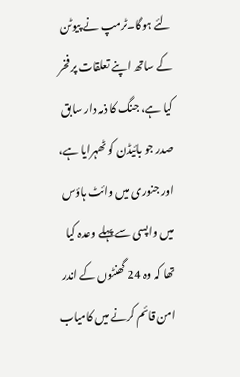لئے ہوگا۔ٹرمپ نے پیوٹن کے ساتھ اپنے تعلقات پر فخر کیا ہے، جنگ کا ذمہ دار سابق صدر جو بائیڈن کو ٹھہرایا ہے، اور جنوری میں وائٹ ہاؤس میں واپسی سے پہلے وعدہ کیا تھا کہ وہ 24 گھنٹوں کے اندر امن قائم کرنے میں کامیاب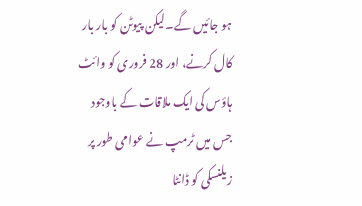ہو جائیں گے۔لیکن پیوٹن کو بار بار کال کرنے، اور 28 فروری کو وائٹ ہاؤس کی ایک ملاقات کے باوجود جس میں ٹرمپ نے عوامی طور پر زیلنسکی کو ڈانٹا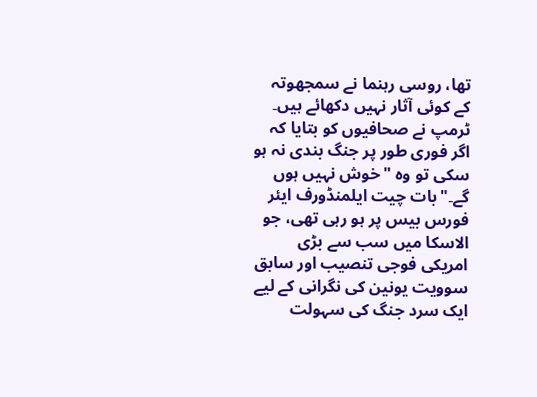تھا، روسی رہنما نے سمجھوتہ کے کوئی آثار نہیں دکھائے ہیں۔ ٹرمپ نے صحافیوں کو بتایا کہ اگر فوری طور پر جنگ بندی نہ ہو سکی تو وہ "خوش نہیں ہوں گے۔"بات چیت ایلمنڈورف ایئر فورس بیس پر ہو رہی تھی، جو الاسکا میں سب سے بڑی امریکی فوجی تنصیب اور سابق سوویت یونین کی نگرانی کے لیے ایک سرد جنگ کی سہولت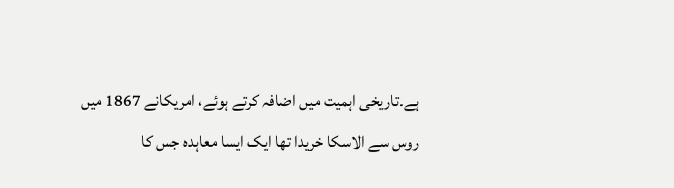ہے۔تاریخی اہمیت میں اضافہ کرتے ہوئے، امریکانے 1867 میں روس سے الاسکا خریدا تھا ایک ایسا معاہدہ جس کا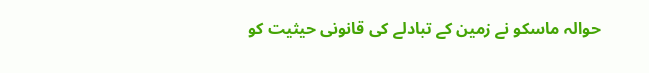حوالہ ماسکو نے زمین کے تبادلے کی قانونی حیثیت کو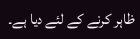ظاہر کرنے کے لئے دیا ہے۔